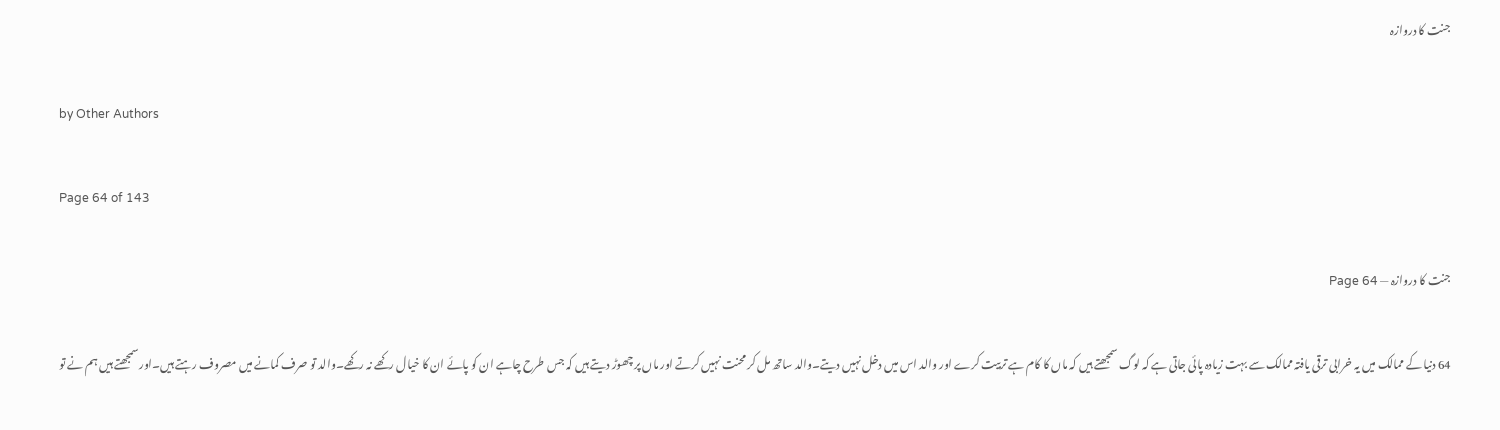جنت کا دروازہ

by Other Authors

Page 64 of 143

جنت کا دروازہ — Page 64

64 دنیا کے ممالک میں یہ خرابی ترقی یافتہ ممالک سے بہت زیادہ پائی جاتی ہے کہ لوگ سمجھتے ہیں کہ ماں کا کام ہے تربیت کرے اور والد اس میں دخل نہیں دیتے۔والد ساتھ مل کر محنت نہیں کرتے اور ماں پر چھوڑ دیتے ہیں کہ جس طرح چاہے ان کو پائے ان کا خیال رکھے نہ رکھے۔والد تو صرف کمانے میں مصروف رہتے ہیں۔اور سمجھتے ہیں ہم نے تو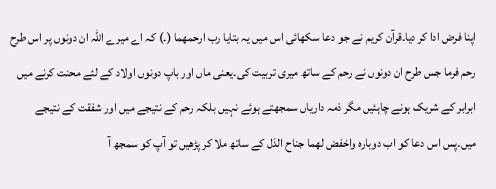اپنا فرض ادا کر دیا۔قرآن کریم نے جو دعا سکھائی اس میں یہ بتایا رب ارحمهما (۔) کہ اے میرے اللہ ان دونوں پر اس طرح رحم فرما جس طرح ان دونوں نے رحم کے ساتھ میری تربیت کی۔یعنی ماں اور باپ دونوں اولاد کے لئے محنت کرنے میں ابرابر کے شریک ہونے چاہئیں مگر ذمہ داریاں سمجھتے ہوئے نہیں بلکہ رحم کے نتیجے میں اور شفقت کے نتیجے میں۔پس اس دعا کو اب دوباره واخفض لهما جناح الذل کے ساتھ ملا کر پڑھیں تو آپ کو سمجھ آ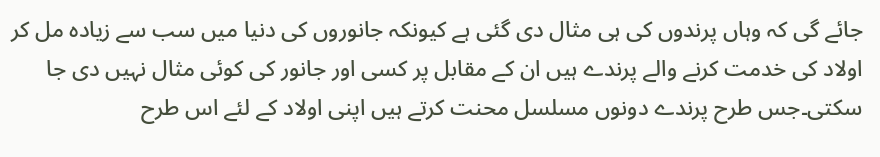جائے گی کہ وہاں پرندوں کی ہی مثال دی گئی ہے کیونکہ جانوروں کی دنیا میں سب سے زیادہ مل کر اولاد کی خدمت کرنے والے پرندے ہیں ان کے مقابل پر کسی اور جانور کی کوئی مثال نہیں دی جا سکتی۔جس طرح پرندے دونوں مسلسل محنت کرتے ہیں اپنی اولاد کے لئے اس طرح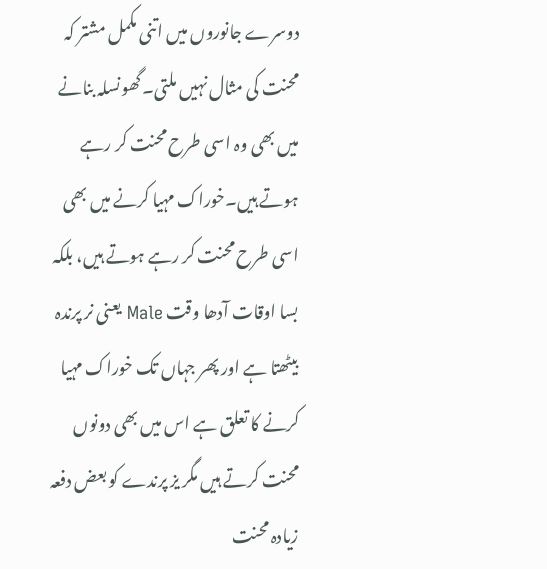دوسرے جانوروں میں اتنی مکمل مشتر کہ محنت کی مثال نہیں ملتی۔گھونسلہ بنانے میں بھی وہ اسی طرح محنت کر رہے ہوتے ہیں۔خوراک مہیا کرنے میں بھی اسی طرح محنت کر رہے ہوتے ہیں، بلکہ بسا اوقات آدھا وقت Male یعنی نر پرندہ بیٹھتا ہے اور پھر جہاں تک خوراک مہیا کرنے کا تعلق ہے اس میں بھی دونوں محنت کرتے ہیں مگر یز پرندے کو بعض دفعہ زیادہ محنت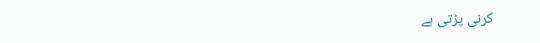کرنی پڑتی ہے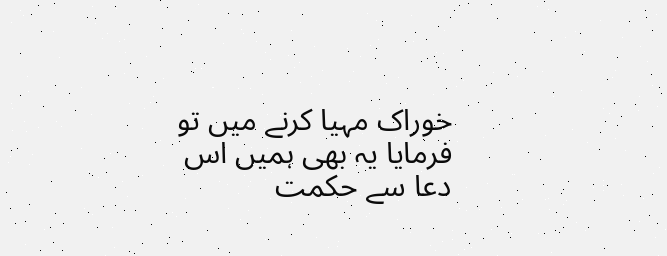خوراک مہیا کرنے میں تو فرمایا یہ بھی ہمیں اس دعا سے حکمت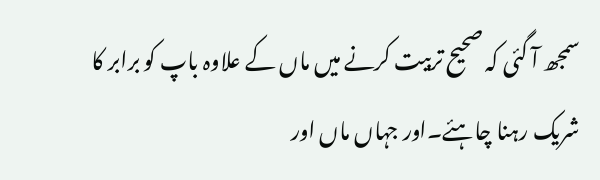سمجھ آ گئی کہ صحیح تربیت کرنے میں ماں کے علاوہ باپ کو برابر کا شریک رہنا چاہئے۔اور جہاں ماں اور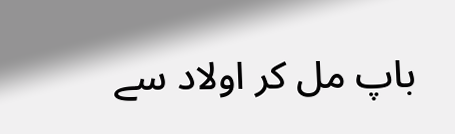باپ مل کر اولاد سے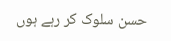حسن سلوک کر رہے ہوں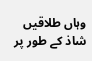وہاں طلاقیں شاذ کے طور پر